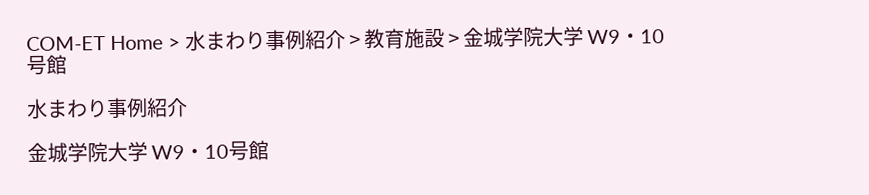COM-ET Home > 水まわり事例紹介 > 教育施設 > 金城学院大学 W9・10号館

水まわり事例紹介

金城学院大学 W9・10号館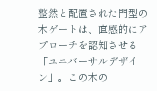整然と配置された門型の木ゲートは、直感的にアプローチを認知させる 「ユニバーサルデザイン」。この木の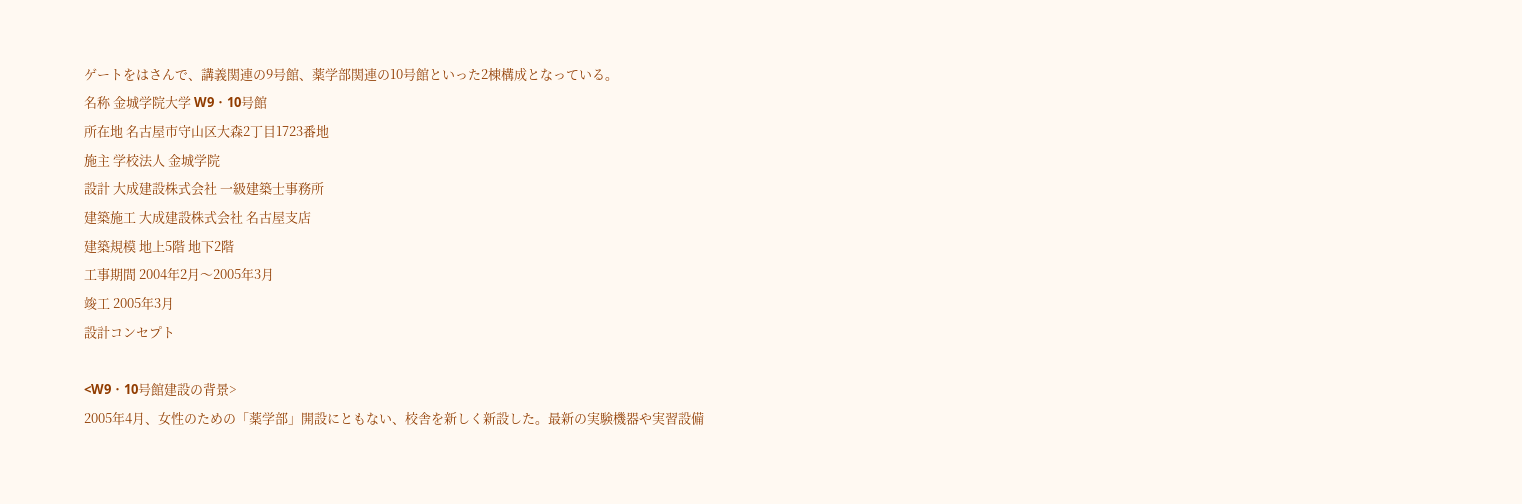ゲートをはさんで、講義関連の9号館、薬学部関連の10号館といった2棟構成となっている。
名称 金城学院大学 W9・10号館
所在地 名古屋市守山区大森2丁目1723番地
施主 学校法人 金城学院
設計 大成建設株式会社 一級建築士事務所
建築施工 大成建設株式会社 名古屋支店
建築規模 地上5階 地下2階
工事期間 2004年2月〜2005年3月
竣工 2005年3月
設計コンセプト

<W9・10号館建設の背景>
2005年4月、女性のための「薬学部」開設にともない、校舎を新しく新設した。最新の実験機器や実習設備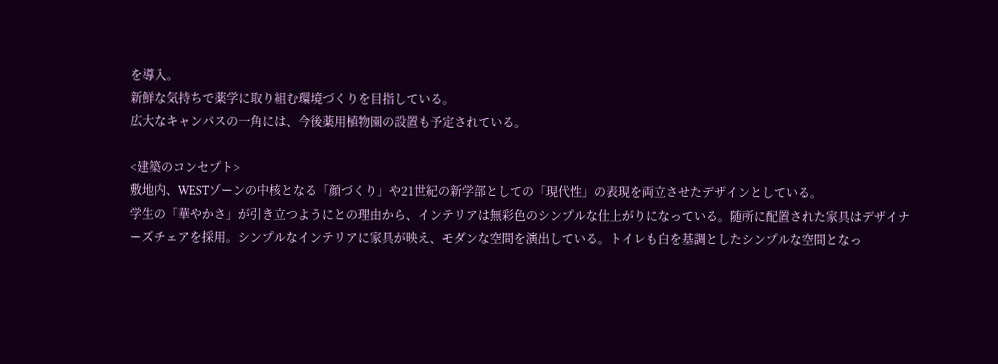を導入。
新鮮な気持ちで薬学に取り組む環境づくりを目指している。
広大なキャンパスの一角には、今後薬用植物園の設置も予定されている。

<建築のコンセプト>
敷地内、WESTゾーンの中核となる「顔づくり」や21世紀の新学部としての「現代性」の表現を両立させたデザインとしている。
学生の「華やかさ」が引き立つようにとの理由から、インテリアは無彩色のシンプルな仕上がりになっている。随所に配置された家具はデザイナーズチェアを採用。シンプルなインテリアに家具が映え、モダンな空間を演出している。トイレも白を基調としたシンプルな空間となっ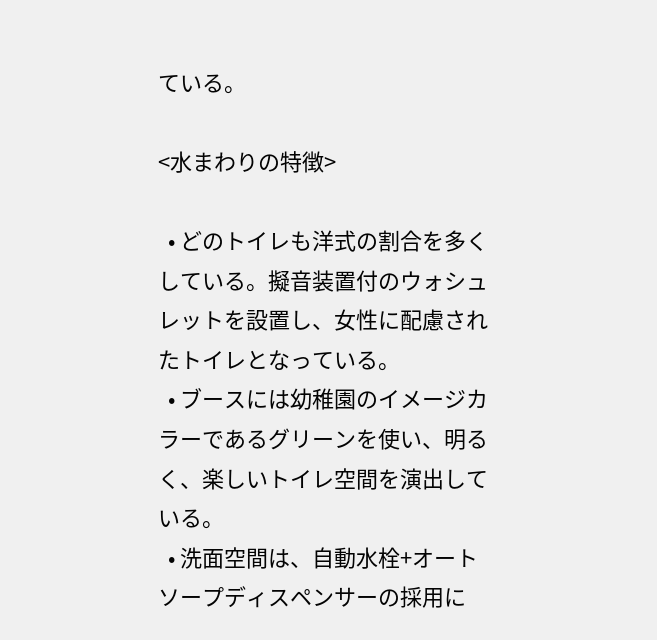ている。

<水まわりの特徴>

  • どのトイレも洋式の割合を多くしている。擬音装置付のウォシュレットを設置し、女性に配慮されたトイレとなっている。
  • ブースには幼稚園のイメージカラーであるグリーンを使い、明るく、楽しいトイレ空間を演出している。
  • 洗面空間は、自動水栓+オートソープディスペンサーの採用に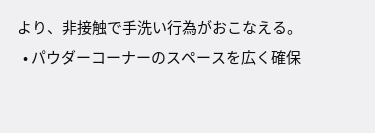より、非接触で手洗い行為がおこなえる。
  • パウダーコーナーのスペースを広く確保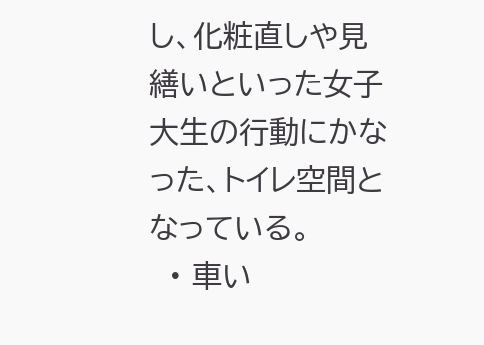し、化粧直しや見繕いといった女子大生の行動にかなった、トイレ空間となっている。
  • 車い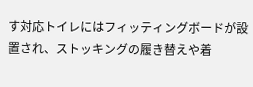す対応トイレにはフィッティングボードが設置され、ストッキングの履き替えや着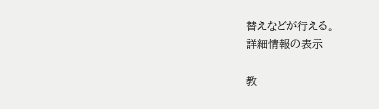替えなどが行える。
詳細情報の表示

教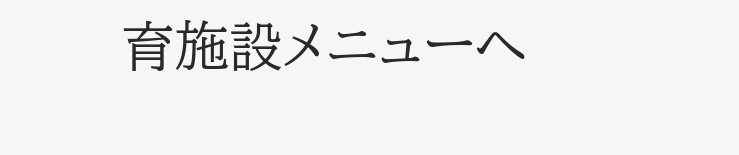育施設メニューへ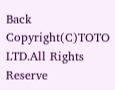Back
Copyright(C)TOTO LTD.All Rights Reserve